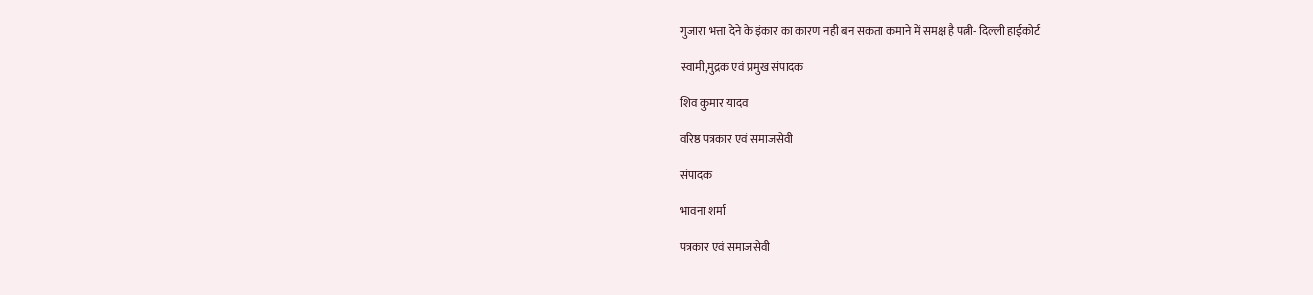गुजारा भत्ता देने के इंकार का कारण नही बन सकता कमाने में समक्ष है पत्नी- दिल्ली हाईकोर्ट

स्वामी,मुद्रक एवं प्रमुख संपादक

शिव कुमार यादव

वरिष्ठ पत्रकार एवं समाजसेवी

संपादक

भावना शर्मा

पत्रकार एवं समाजसेवी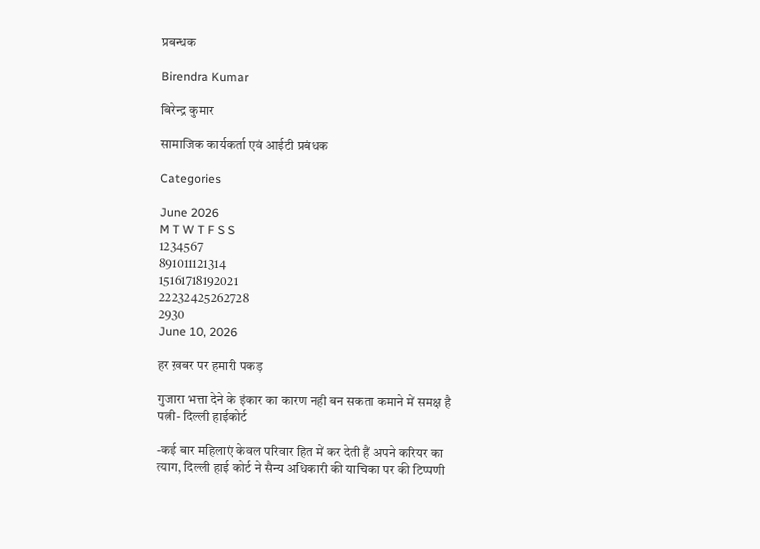प्रबन्धक

Birendra Kumar

बिरेन्द्र कुमार

सामाजिक कार्यकर्ता एवं आईटी प्रबंधक

Categories

June 2026
M T W T F S S
1234567
891011121314
15161718192021
22232425262728
2930
June 10, 2026

हर ख़बर पर हमारी पकड़

गुजारा भत्ता देने के इंकार का कारण नही बन सकता कमाने में समक्ष है पत्नी- दिल्ली हाईकोर्ट

-कई बार महिलाएं केवल परिवार हित में कर देती हैं अपने करियर का त्याग, दिल्ली हाई कोर्ट ने सैन्य अधिकारी की याचिका पर की टिप्पणी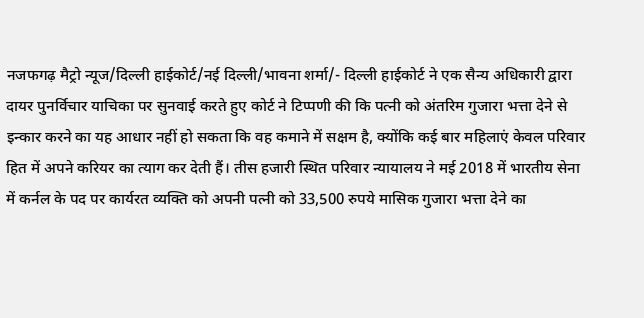नजफगढ़ मैट्रो न्यूज/दिल्ली हाईकोर्ट/नई दिल्ली/भावना शर्मा/- दिल्ली हाईकोर्ट ने एक सैन्य अधिकारी द्वारा दायर पुनर्विचार याचिका पर सुनवाई करते हुए कोर्ट ने टिप्पणी की कि पत्नी को अंतरिम गुजारा भत्ता देने से इन्कार करने का यह आधार नहीं हो सकता कि वह कमाने में सक्षम है, क्योंकि कई बार महिलाएं केवल परिवार हित में अपने करियर का त्याग कर देती हैं। तीस हजारी स्थित परिवार न्यायालय ने मई 2018 में भारतीय सेना में कर्नल के पद पर कार्यरत व्यक्ति को अपनी पत्नी को 33,500 रुपये मासिक गुजारा भत्ता देने का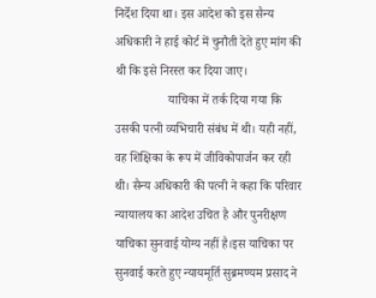निर्देश दिया था। इस आदेश को इस सैन्य अधिकारी ने हाई कोर्ट में चुनौती देते हुए मांग की थी कि इसे निरस्त कर दिया जाए।
                 याचिका में तर्क दिया गया कि उसकी पत्नी व्यभिचारी संबंध में थी। यही नहीं, वह शिक्षिका के रूप में जीविकोपार्जन कर रही थी। सैन्य अधिकारी की पत्नी ने कहा कि परिवार न्यायालय का आदेश उचित है और पुनरीक्षण याचिका सुनवाई योग्य नहीं है।इस याचिका पर सुनवाई करते हुए न्यायमूर्ति सुब्रमण्यम प्रसाद ने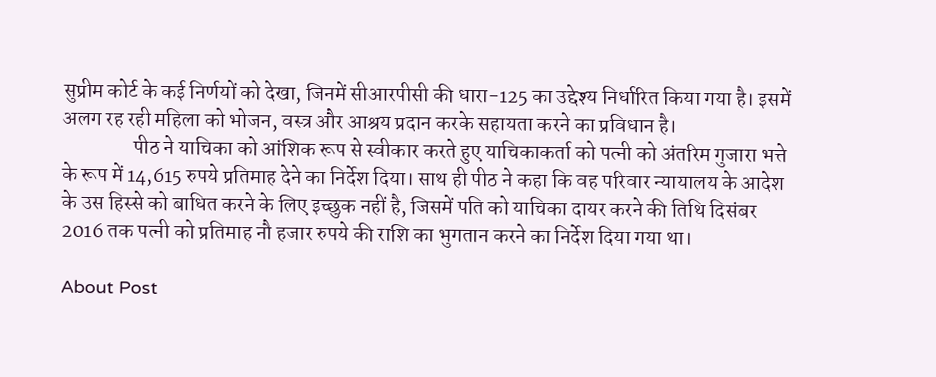सुप्रीम कोर्ट के कई निर्णयों को देखा, जिनमें सीआरपीसी की धारा-125 का उद्देश्य निर्धारित किया गया है। इसमें अलग रह रही महिला को भोजन, वस्त्र और आश्रय प्रदान करके सहायता करने का प्रविधान है।
                 पीठ ने याचिका को आंशिक रूप से स्वीकार करते हुए याचिकाकर्ता को पत्नी को अंतरिम गुजारा भत्ते के रूप में 14,615 रुपये प्रतिमाह देने का निर्देश दिया। साथ ही पीठ ने कहा कि वह परिवार न्यायालय के आदेश के उस हिस्से को बाधित करने के लिए इच्छुक नहीं है, जिसमें पति को याचिका दायर करने की तिथि दिसंबर 2016 तक पत्नी को प्रतिमाह नौ हजार रुपये की राशि का भुगतान करने का निर्देश दिया गया था।

About Post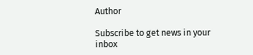Author

Subscribe to get news in your inbox